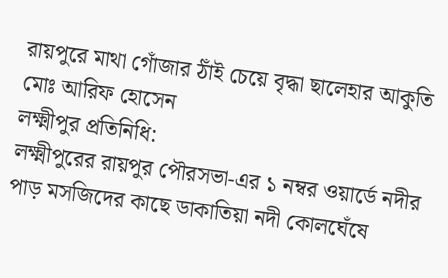রায়পুরে মাথা গোঁজার ঠাঁই চেয়ে বৃদ্ধা ছালেহার আকুতি
মোঃ আরিফ হোসেন
লক্ষ্মীপুর প্রতিনিধি:
লক্ষ্মীপুরের রায়পুর পৌরসভা-এর ১ নম্বর ওয়ার্ডে নদীর পাড় মসজিদের কাছে ডাকাতিয়া নদী কোলঘেঁষে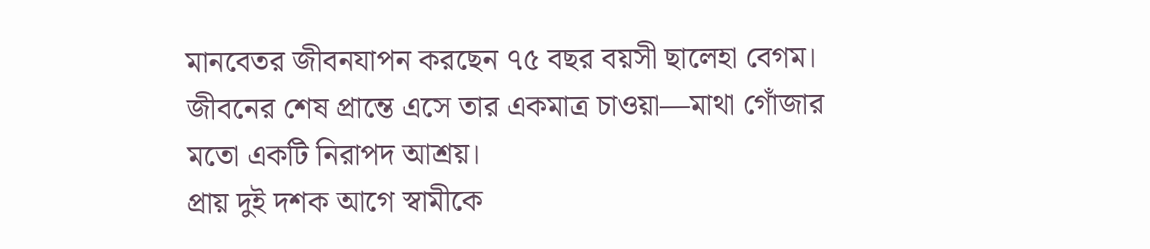মানবেতর জীবনযাপন করছেন ৭৫ বছর বয়সী ছালেহা বেগম। জীবনের শেষ প্রান্তে এসে তার একমাত্র চাওয়া—মাথা গোঁজার মতো একটি নিরাপদ আশ্রয়।
প্রায় দুই দশক আগে স্বামীকে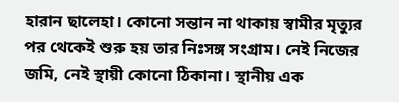হারান ছালেহা। কোনো সন্তান না থাকায় স্বামীর মৃত্যুর পর থেকেই শুরু হয় তার নিঃসঙ্গ সংগ্রাম। নেই নিজের জমি, নেই স্থায়ী কোনো ঠিকানা। স্থানীয় এক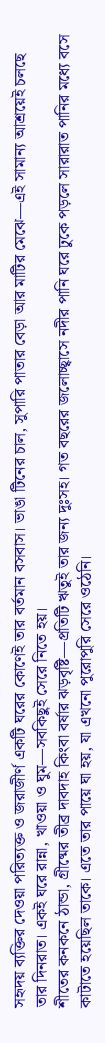সহৃদয় ব্যক্তির দেওয়া পরিত্যক্ত ও জরাজীর্ণ একটি ঘরের কোণেই তার বর্তমান বসবাস। ভাঙা টিনের চাল, সুপারি পাতার বেড়া আর মাটির মেঝে—এই সামান্য আশ্রয়েই চলছে তার দিনরাত। একই ঘরে রান্না, খাওয়া ও ঘুম—সবকিছুই সেরে নিতে হয়।
শীতের কনকনে ঠান্ডা, গ্রীষ্মের তীব্র দাবদাহ কিংবা বর্ষার ঝড়বৃষ্টি—প্রতিটি ঋতুই তার জন্য দুঃসহ। গত বছরের জলোচ্ছ্বাসে নদীর পানি ঘরে ঢুকে পড়লে সারারাত পানির মধ্যে বসে কাটাতে হয়েছিল তাকে। এতে তার পায়ে ঘা হয়, যা এখনো পুরোপুরি সেরে ওঠেনি।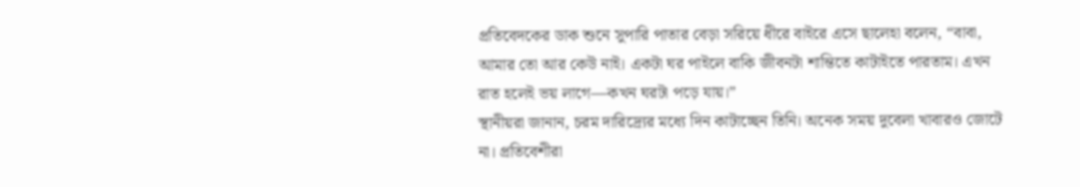প্রতিবেদকের ডাক শুনে সুপারি পাতার বেড়া সরিয়ে ধীরে বাইরে এসে ছালেহা বলেন, “বাবা, আমার তো আর কেউ নাই। একটা ঘর পাইলে বাকি জীবনটা শান্তিতে কাটাইতে পারতাম। এখন রাত হলেই ভয় লাগে—কখন ঘরটা পড়ে যায়।”
স্থানীয়রা জানান, চরম দারিদ্র্যের মধ্যে দিন কাটাচ্ছেন তিনি। অনেক সময় দুবেলা খাবারও জোটে না। প্রতিবেশীরা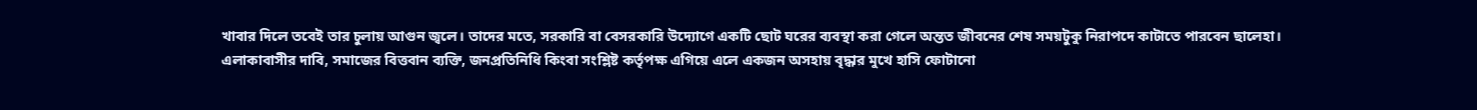খাবার দিলে তবেই তার চুলায় আগুন জ্বলে। তাদের মতে, সরকারি বা বেসরকারি উদ্যোগে একটি ছোট ঘরের ব্যবস্থা করা গেলে অন্তত জীবনের শেষ সময়টুকু নিরাপদে কাটাতে পারবেন ছালেহা।
এলাকাবাসীর দাবি, সমাজের বিত্তবান ব্যক্তি, জনপ্রতিনিধি কিংবা সংশ্লিষ্ট কর্তৃপক্ষ এগিয়ে এলে একজন অসহায় বৃদ্ধার মুখে হাসি ফোটানো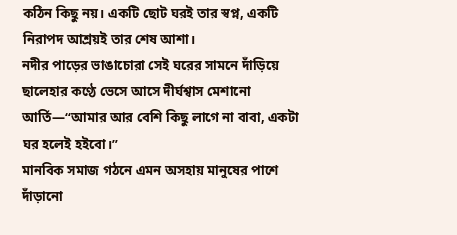কঠিন কিছু নয়। একটি ছোট ঘরই তার স্বপ্ন, একটি নিরাপদ আশ্রয়ই তার শেষ আশা।
নদীর পাড়ের ভাঙাচোরা সেই ঘরের সামনে দাঁড়িয়ে ছালেহার কণ্ঠে ভেসে আসে দীর্ঘশ্বাস মেশানো আর্তি—“আমার আর বেশি কিছু লাগে না বাবা, একটা ঘর হলেই হইবো।”
মানবিক সমাজ গঠনে এমন অসহায় মানুষের পাশে দাঁড়ানো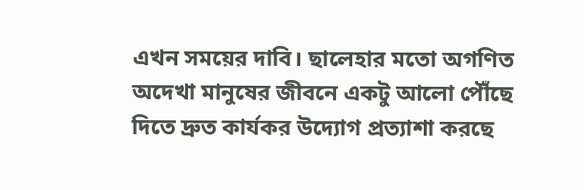এখন সময়ের দাবি। ছালেহার মতো অগণিত অদেখা মানুষের জীবনে একটু আলো পৌঁছে দিতে দ্রুত কার্যকর উদ্যোগ প্রত্যাশা করছে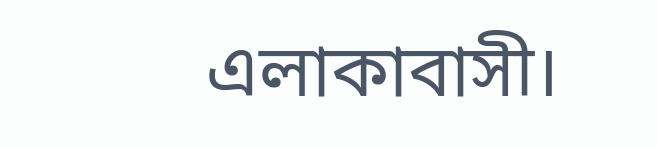এলাকাবাসী।